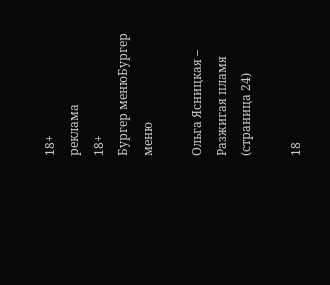18+
реклама
18+
Бургер менюБургер меню

Ольга Ясницкая – Разжигая пламя (страница 24)

18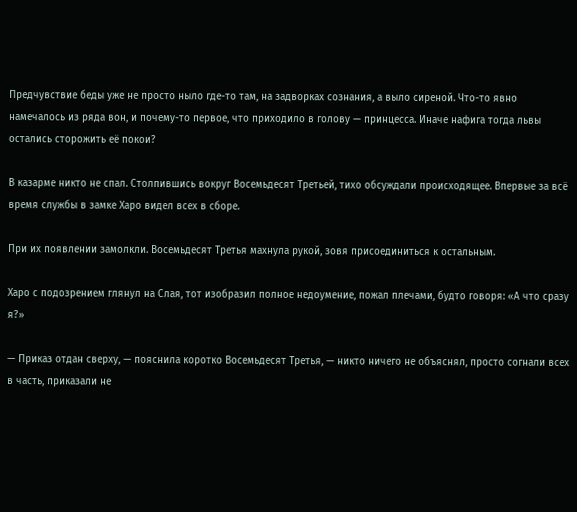Предчувствие беды уже не просто ныло где-то там, на задворках сознания, а выло сиреной. Что-то явно намечалось из ряда вон, и почему-то первое, что приходило в голову — принцесса. Иначе нафига тогда львы остались сторожить её покои?

В казарме никто не спал. Столпившись вокруг Восемьдесят Третьей, тихо обсуждали происходящее. Впервые за всё время службы в замке Харо видел всех в сборе.

При их появлении замолкли. Восемьдесят Третья махнула рукой, зовя присоединиться к остальным.

Харо с подозрением глянул на Слая, тот изобразил полное недоумение, пожал плечами, будто говоря: «А что сразу я?»

— Приказ отдан сверху, — пояснила коротко Восемьдесят Третья, — никто ничего не объяснял, просто согнали всех в часть, приказали не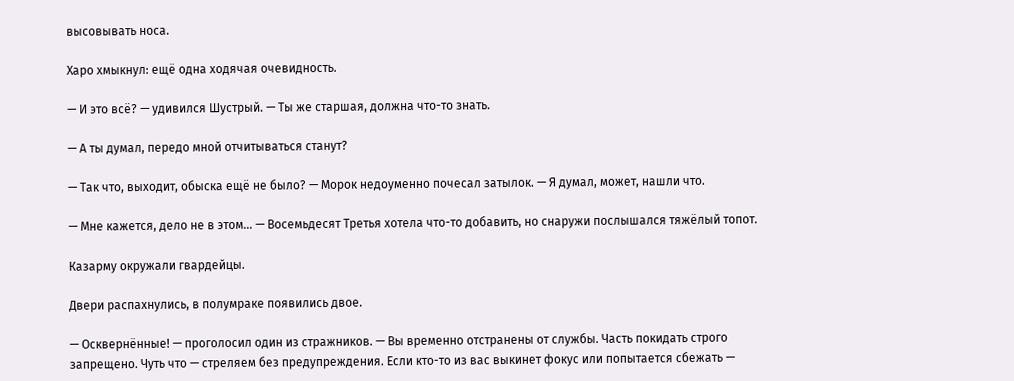высовывать носа.

Харо хмыкнул: ещё одна ходячая очевидность.

— И это всё? — удивился Шустрый. — Ты же старшая, должна что-то знать.

— А ты думал, передо мной отчитываться станут?

— Так что, выходит, обыска ещё не было? — Морок недоуменно почесал затылок. — Я думал, может, нашли что.

— Мне кажется, дело не в этом… — Восемьдесят Третья хотела что-то добавить, но снаружи послышался тяжёлый топот.

Казарму окружали гвардейцы.

Двери распахнулись, в полумраке появились двое.

— Осквернённые! — проголосил один из стражников. — Вы временно отстранены от службы. Часть покидать строго запрещено. Чуть что — стреляем без предупреждения. Если кто-то из вас выкинет фокус или попытается сбежать —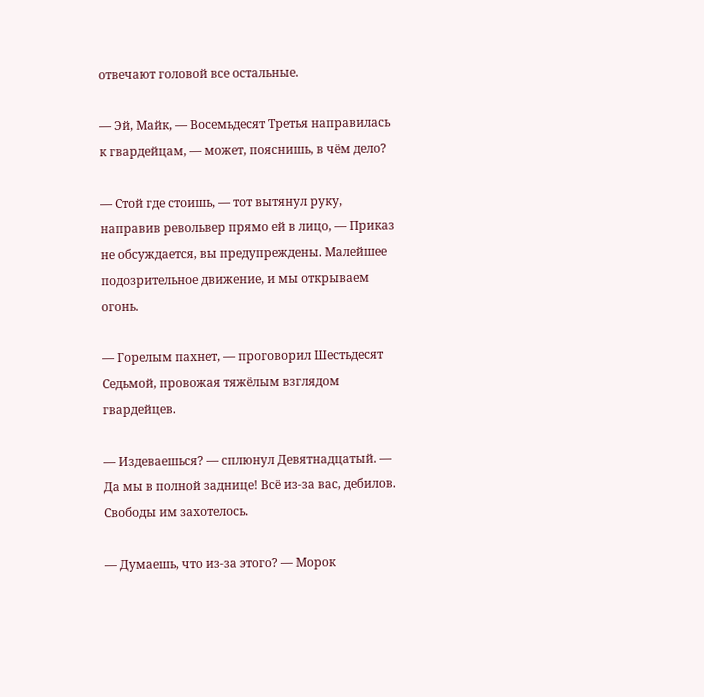отвечают головой все остальные.

— Эй, Майк, — Восемьдесят Третья направилась к гвардейцам, — может, пояснишь, в чём дело?

— Стой где стоишь, — тот вытянул руку, направив револьвер прямо ей в лицо, — Приказ не обсуждается, вы предупреждены. Малейшее подозрительное движение, и мы открываем огонь.

— Горелым пахнет, — проговорил Шестьдесят Седьмой, провожая тяжёлым взглядом гвардейцев.

— Издеваешься? — сплюнул Девятнадцатый. — Да мы в полной заднице! Всё из-за вас, дебилов. Свободы им захотелось.

— Думаешь, что из-за этого? — Морок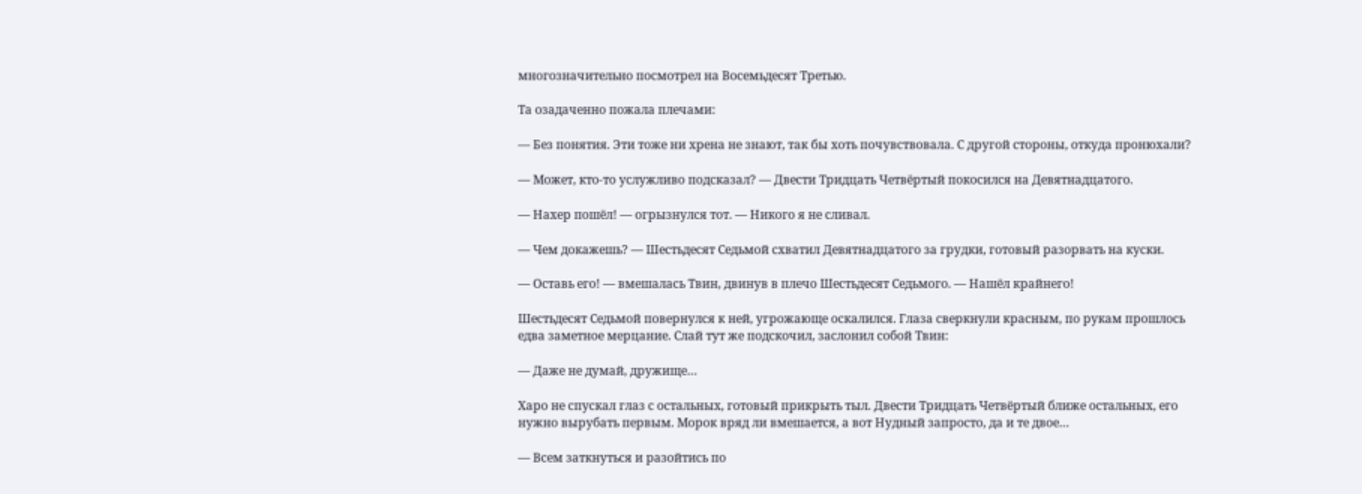многозначительно посмотрел на Восемьдесят Третью.

Та озадаченно пожала плечами:

— Без понятия. Эти тоже ни хрена не знают, так бы хоть почувствовала. С другой стороны, откуда пронюхали?

— Может, кто-то услужливо подсказал? — Двести Тридцать Четвёртый покосился на Девятнадцатого.

— Нахер пошёл! — огрызнулся тот. — Никого я не сливал.

— Чем докажешь? — Шестьдесят Седьмой схватил Девятнадцатого за грудки, готовый разорвать на куски.

— Оставь его! — вмешалась Твин, двинув в плечо Шестьдесят Седьмого. — Нашёл крайнего!

Шестьдесят Седьмой повернулся к ней, угрожающе оскалился. Глаза сверкнули красным, по рукам прошлось едва заметное мерцание. Слай тут же подскочил, заслонил собой Твин:

— Даже не думай, дружище…

Харо не спускал глаз с остальных, готовый прикрыть тыл. Двести Тридцать Четвёртый ближе остальных, его нужно вырубать первым. Морок вряд ли вмешается, а вот Нудный запросто, да и те двое…

— Всем заткнуться и разойтись по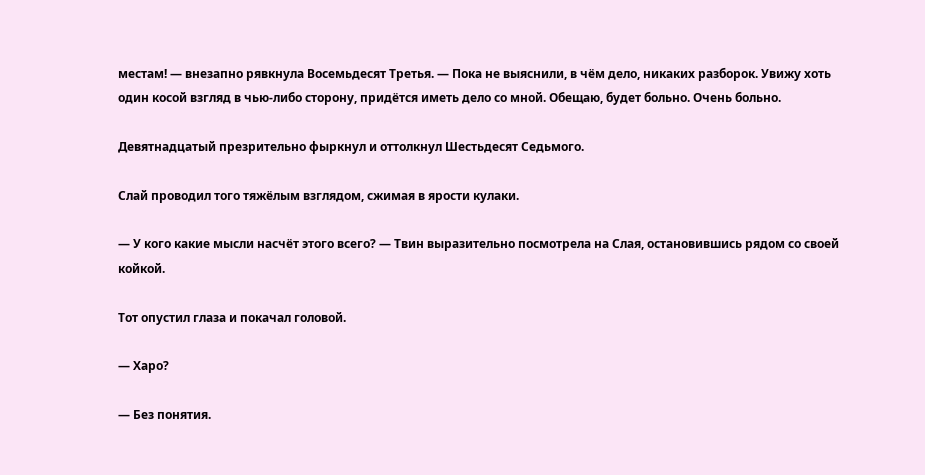местам! — внезапно рявкнула Восемьдесят Третья. — Пока не выяснили, в чём дело, никаких разборок. Увижу хоть один косой взгляд в чью-либо сторону, придётся иметь дело со мной. Обещаю, будет больно. Очень больно.

Девятнадцатый презрительно фыркнул и оттолкнул Шестьдесят Седьмого.

Слай проводил того тяжёлым взглядом, сжимая в ярости кулаки.

— У кого какие мысли насчёт этого всего? — Твин выразительно посмотрела на Слая, остановившись рядом со своей койкой.

Тот опустил глаза и покачал головой.

— Харо?

— Без понятия.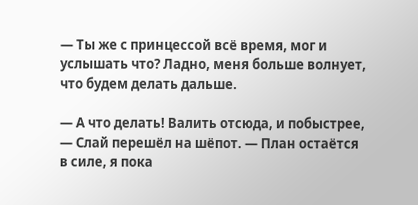— Ты же с принцессой всё время, мог и услышать что? Ладно, меня больше волнует, что будем делать дальше.

— А что делать! Валить отсюда, и побыстрее, — Слай перешёл на шёпот. — План остаётся в силе, я пока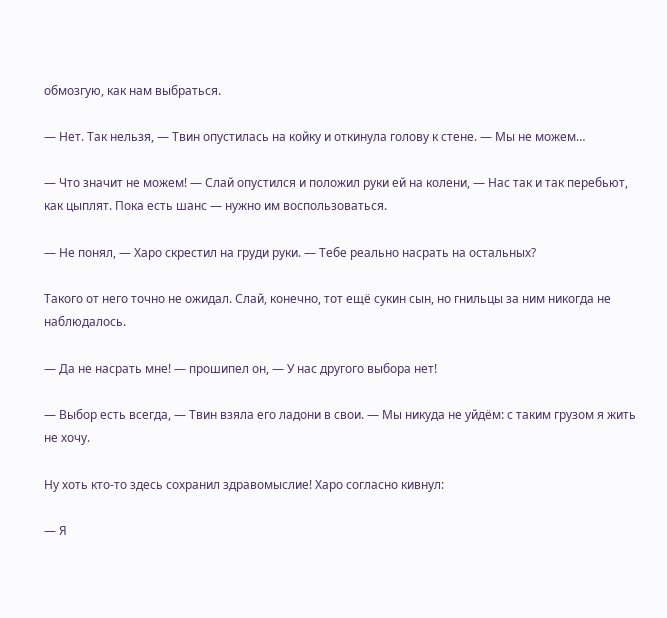обмозгую, как нам выбраться.

— Нет. Так нельзя, — Твин опустилась на койку и откинула голову к стене. — Мы не можем…

— Что значит не можем! — Слай опустился и положил руки ей на колени, — Нас так и так перебьют, как цыплят. Пока есть шанс — нужно им воспользоваться.

— Не понял, — Харо скрестил на груди руки. — Тебе реально насрать на остальных?

Такого от него точно не ожидал. Слай, конечно, тот ещё сукин сын, но гнильцы за ним никогда не наблюдалось.

— Да не насрать мне! — прошипел он, — У нас другого выбора нет!

— Выбор есть всегда, — Твин взяла его ладони в свои. — Мы никуда не уйдём: с таким грузом я жить не хочу.

Ну хоть кто-то здесь сохранил здравомыслие! Харо согласно кивнул:

— Я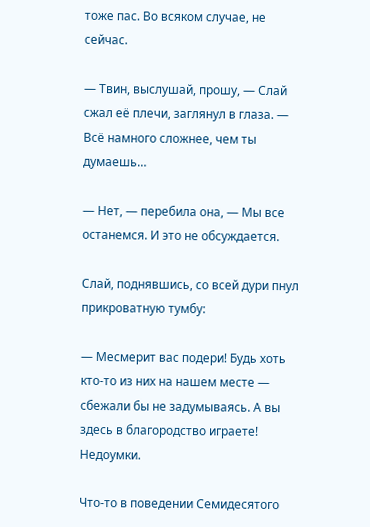тоже пас. Во всяком случае, не сейчас.

— Твин, выслушай, прошу, — Слай сжал её плечи, заглянул в глаза. — Всё намного сложнее, чем ты думаешь…

— Нет, — перебила она, — Мы все останемся. И это не обсуждается.

Слай, поднявшись, со всей дури пнул прикроватную тумбу:

— Месмерит вас подери! Будь хоть кто-то из них на нашем месте — сбежали бы не задумываясь. А вы здесь в благородство играете! Недоумки.

Что-то в поведении Семидесятого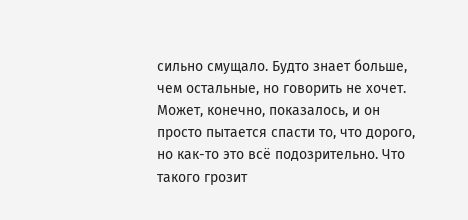сильно смущало. Будто знает больше, чем остальные, но говорить не хочет. Может, конечно, показалось, и он просто пытается спасти то, что дорого, но как-то это всё подозрительно. Что такого грозит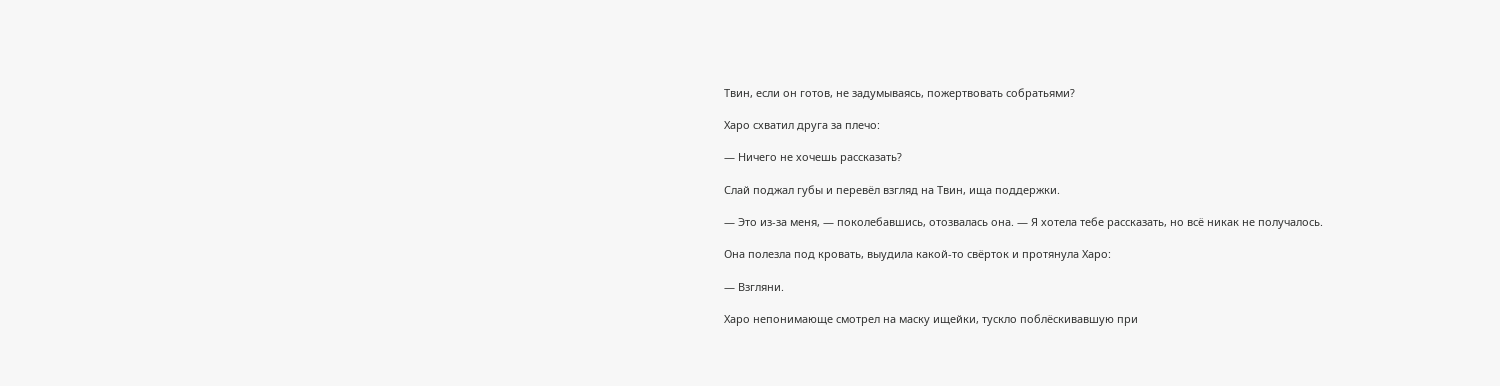Твин, если он готов, не задумываясь, пожертвовать собратьями?

Харо схватил друга за плечо:

— Ничего не хочешь рассказать?

Слай поджал губы и перевёл взгляд на Твин, ища поддержки.

— Это из-за меня, — поколебавшись, отозвалась она. — Я хотела тебе рассказать, но всё никак не получалось.

Она полезла под кровать, выудила какой-то свёрток и протянула Харо:

— Взгляни.

Харо непонимающе смотрел на маску ищейки, тускло поблёскивавшую при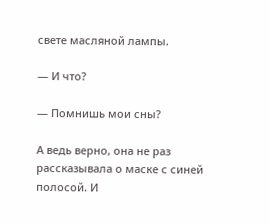свете масляной лампы.

— И что?

— Помнишь мои сны?

А ведь верно, она не раз рассказывала о маске с синей полосой. И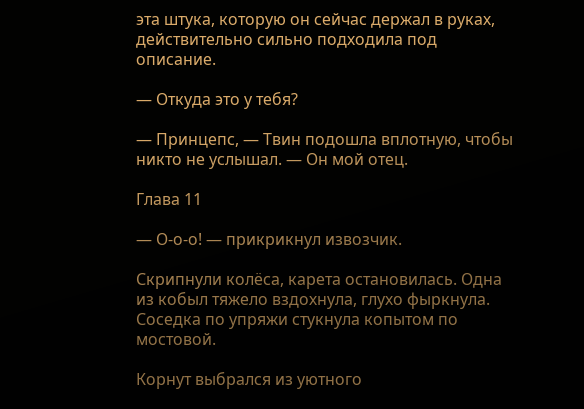эта штука, которую он сейчас держал в руках, действительно сильно подходила под описание.

— Откуда это у тебя?

— Принцепс, — Твин подошла вплотную, чтобы никто не услышал. — Он мой отец.

Глава 11

— О-о-о! — прикрикнул извозчик.

Скрипнули колёса, карета остановилась. Одна из кобыл тяжело вздохнула, глухо фыркнула. Соседка по упряжи стукнула копытом по мостовой.

Корнут выбрался из уютного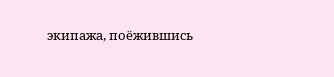экипажа, поёжившись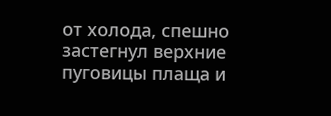от холода, спешно застегнул верхние пуговицы плаща и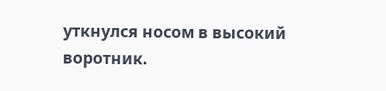уткнулся носом в высокий воротник.